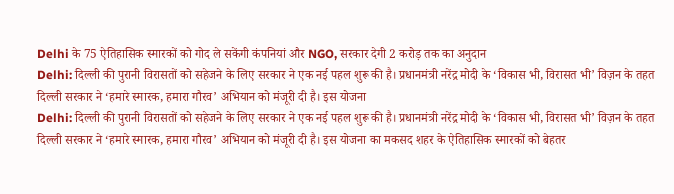Delhi के 75 ऐतिहासिक स्मारकों को गोद ले सकेंगी कंपनियां और NGO, सरकार देगी 2 करोड़ तक का अनुदान
Delhi: दिल्ली की पुरानी विरासतों को सहेजने के लिए सरकार ने एक नई पहल शुरू की है। प्रधानमंत्री नरेंद्र मोदी के ‘विकास भी, विरासत भी’ विज़न के तहत दिल्ली सरकार ने ‘हमारे स्मारक, हमारा गौरव’ अभियान को मंजूरी दी है। इस योजना
Delhi: दिल्ली की पुरानी विरासतों को सहेजने के लिए सरकार ने एक नई पहल शुरू की है। प्रधानमंत्री नरेंद्र मोदी के ‘विकास भी, विरासत भी’ विज़न के तहत दिल्ली सरकार ने ‘हमारे स्मारक, हमारा गौरव’ अभियान को मंजूरी दी है। इस योजना का मकसद शहर के ऐतिहासिक स्मारकों को बेहतर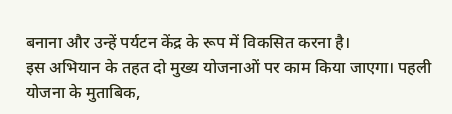बनाना और उन्हें पर्यटन केंद्र के रूप में विकसित करना है।
इस अभियान के तहत दो मुख्य योजनाओं पर काम किया जाएगा। पहली योजना के मुताबिक,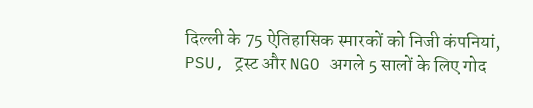दिल्ली के 75 ऐतिहासिक स्मारकों को निजी कंपनियां, PSU, ट्रस्ट और NGO अगले 5 सालों के लिए गोद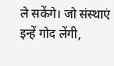ले सकेंगे। जो संस्थाएं इन्हें गोद लेंगी,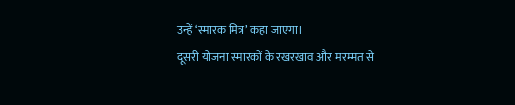उन्हें ‘स्मारक मित्र’ कहा जाएगा।
दूसरी योजना स्मारकों के रखरखाव और मरम्मत से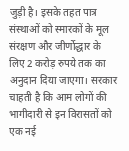जुड़ी है। इसके तहत पात्र संस्थाओं को स्मारकों के मूल संरक्षण और जीर्णोद्धार के लिए 2 करोड़ रुपये तक का अनुदान दिया जाएगा। सरकार चाहती है कि आम लोगों की भागीदारी से इन विरासतों को एक नई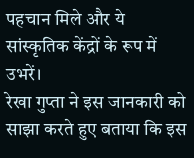पहचान मिले और ये सांस्कृतिक केंद्रों के रूप में उभरें।
रेखा गुप्ता ने इस जानकारी को साझा करते हुए बताया कि इस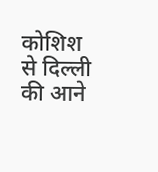कोशिश से दिल्ली की आने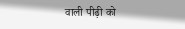वाली पीढ़ी को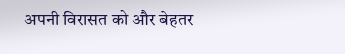अपनी विरासत को और बेहतर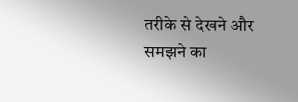तरीके से देखने और समझने का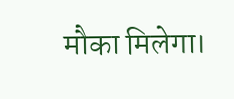मौका मिलेगा।